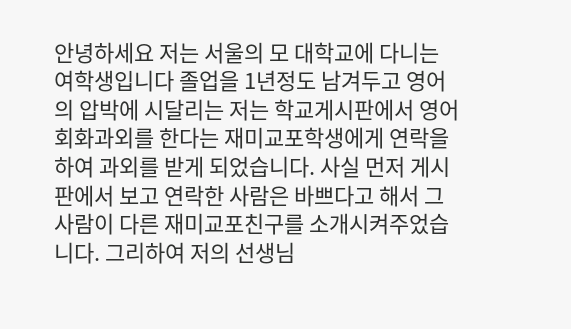안녕하세요 저는 서울의 모 대학교에 다니는 여학생입니다 졸업을 1년정도 남겨두고 영어의 압박에 시달리는 저는 학교게시판에서 영어회화과외를 한다는 재미교포학생에게 연락을 하여 과외를 받게 되었습니다. 사실 먼저 게시판에서 보고 연락한 사람은 바쁘다고 해서 그 사람이 다른 재미교포친구를 소개시켜주었습니다. 그리하여 저의 선생님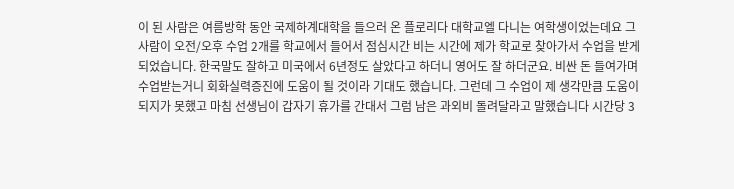이 된 사람은 여름방학 동안 국제하계대학을 들으러 온 플로리다 대학교엘 다니는 여학생이었는데요 그 사람이 오전/오후 수업 2개를 학교에서 들어서 점심시간 비는 시간에 제가 학교로 찾아가서 수업을 받게 되었습니다. 한국말도 잘하고 미국에서 6년정도 살았다고 하더니 영어도 잘 하더군요. 비싼 돈 들여가며 수업받는거니 회화실력증진에 도움이 될 것이라 기대도 했습니다. 그런데 그 수업이 제 생각만큼 도움이 되지가 못했고 마침 선생님이 갑자기 휴가를 간대서 그럼 남은 과외비 돌려달라고 말했습니다 시간당 3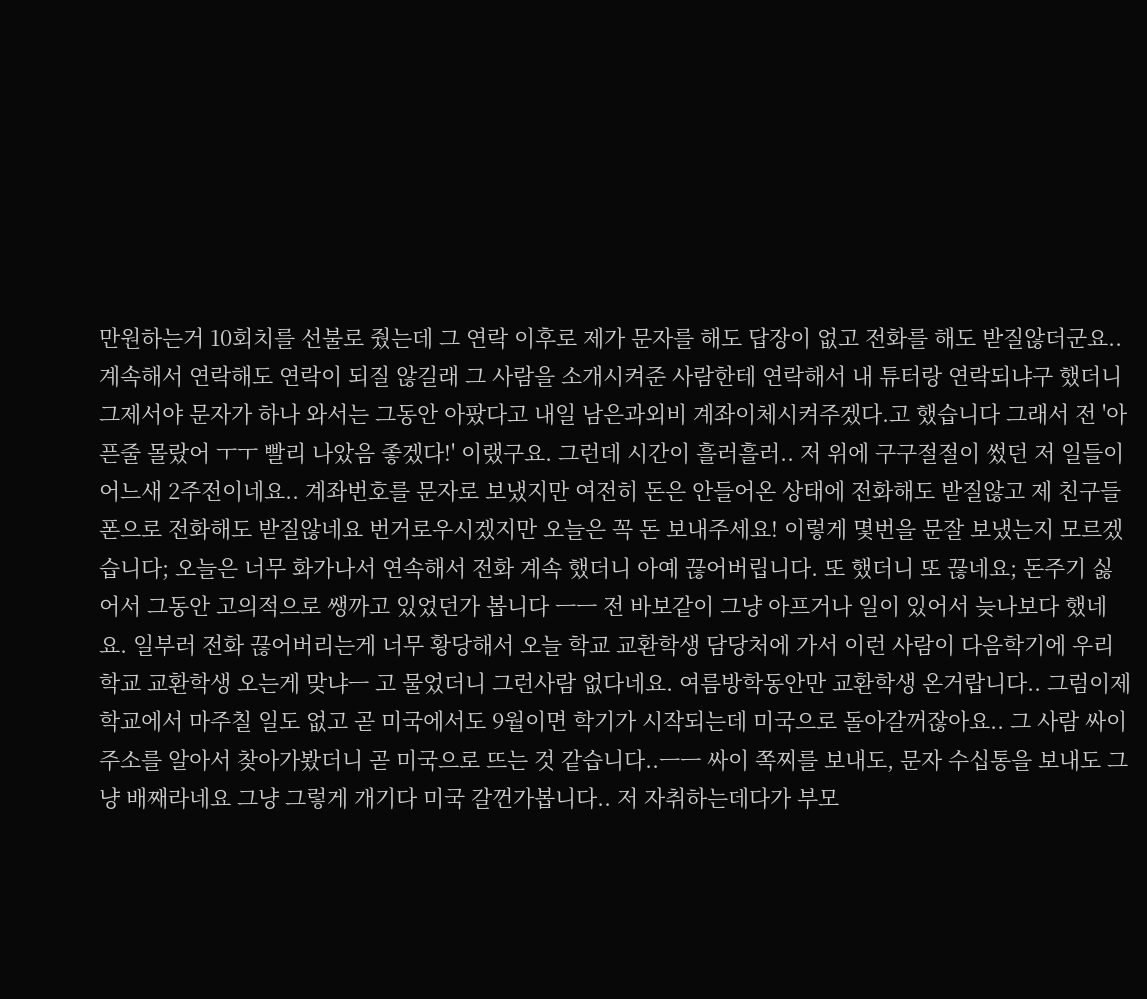만원하는거 10회치를 선불로 줬는데 그 연락 이후로 제가 문자를 해도 답장이 없고 전화를 해도 받질않더군요.. 계속해서 연락해도 연락이 되질 않길래 그 사람을 소개시켜준 사람한테 연락해서 내 튜터랑 연락되냐구 했더니 그제서야 문자가 하나 와서는 그동안 아팠다고 내일 남은과외비 계좌이체시켜주겠다.고 했습니다 그래서 전 '아픈줄 몰랐어 ㅜㅜ 빨리 나았음 좋겠다!' 이랬구요. 그런데 시간이 흘러흘러.. 저 위에 구구절절이 썼던 저 일들이 어느새 2주전이네요.. 계좌번호를 문자로 보냈지만 여전히 돈은 안들어온 상태에 전화해도 받질않고 제 친구들 폰으로 전화해도 받질않네요 번거로우시겠지만 오늘은 꼭 돈 보내주세요! 이렇게 몇번을 문잘 보냈는지 모르겠습니다; 오늘은 너무 화가나서 연속해서 전화 계속 했더니 아예 끊어버립니다. 또 했더니 또 끊네요; 돈주기 싫어서 그동안 고의적으로 쌩까고 있었던가 봅니다 ㅡㅡ 전 바보같이 그냥 아프거나 일이 있어서 늦나보다 했네요. 일부러 전화 끊어버리는게 너무 황당해서 오늘 학교 교환학생 담당처에 가서 이런 사람이 다음학기에 우리학교 교환학생 오는게 맞냐ㅡ 고 물었더니 그런사람 없다네요. 여름방학동안만 교환학생 온거랍니다.. 그럼이제 학교에서 마주칠 일도 없고 곧 미국에서도 9월이면 학기가 시작되는데 미국으로 돌아갈꺼잖아요.. 그 사람 싸이주소를 알아서 찾아가봤더니 곧 미국으로 뜨는 것 같습니다..ㅡㅡ 싸이 쪽찌를 보내도, 문자 수십통을 보내도 그냥 배째라네요 그냥 그렇게 개기다 미국 갈껀가봅니다.. 저 자취하는데다가 부모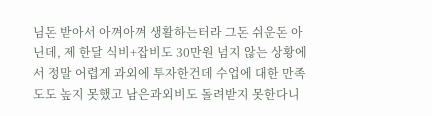님돈 받아서 아껴아껴 생활하는터라 그돈 쉬운돈 아닌데, 제 한달 식비+잡비도 30만원 넘지 않는 상황에서 정말 어렵게 과외에 투자한건데 수업에 대한 만족도도 높지 못했고 남은과외비도 돌려받지 못한다니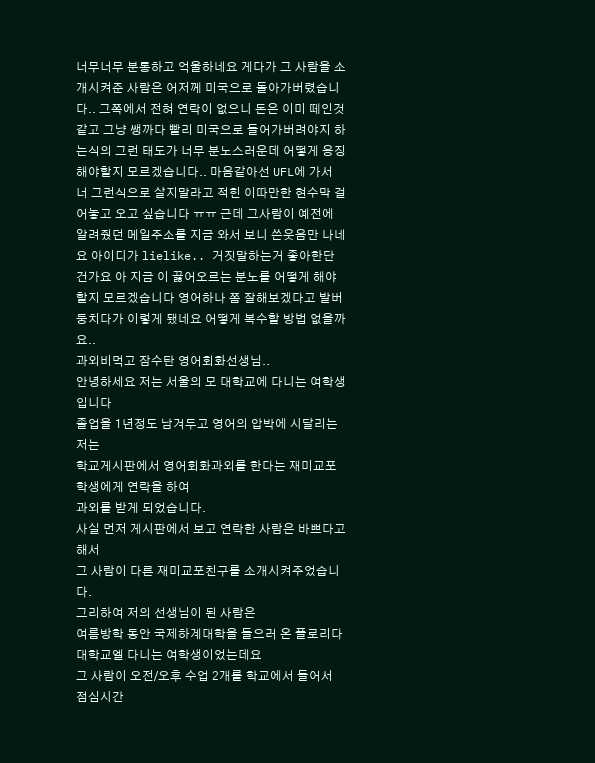너무너무 분통하고 억울하네요 게다가 그 사람을 소개시켜준 사람은 어저께 미국으로 돌아가버렸습니다.. 그쪽에서 전혀 연락이 없으니 돈은 이미 떼인것 같고 그냥 쌩까다 빨리 미국으로 들어가버려야지 하는식의 그런 태도가 너무 분노스러운데 어떻게 응징해야할지 모르겠습니다.. 마음같아선 UFL에 가서 너 그런식으로 살지말라고 적힌 이따만한 현수막 걸어놓고 오고 싶습니다 ㅠㅠ 근데 그사람이 예전에 알려줬던 메일주소를 지금 와서 보니 쓴웃음만 나네요 아이디가 lielike.. 거짓말하는거 좋아한단 건가요 아 지금 이 끓어오르는 분노를 어떻게 해야할지 모르겠습니다 영어하나 쫌 잘해보겠다고 발버둥치다가 이렇게 됐네요 어떻게 복수할 방법 없을까요..
과외비먹고 잠수탄 영어회화선생님..
안녕하세요 저는 서울의 모 대학교에 다니는 여학생입니다
졸업을 1년정도 남겨두고 영어의 압박에 시달리는 저는
학교게시판에서 영어회화과외를 한다는 재미교포학생에게 연락을 하여
과외를 받게 되었습니다.
사실 먼저 게시판에서 보고 연락한 사람은 바쁘다고 해서
그 사람이 다른 재미교포친구를 소개시켜주었습니다.
그리하여 저의 선생님이 된 사람은
여름방학 동안 국제하계대학을 들으러 온 플로리다 대학교엘 다니는 여학생이었는데요
그 사람이 오전/오후 수업 2개를 학교에서 들어서
점심시간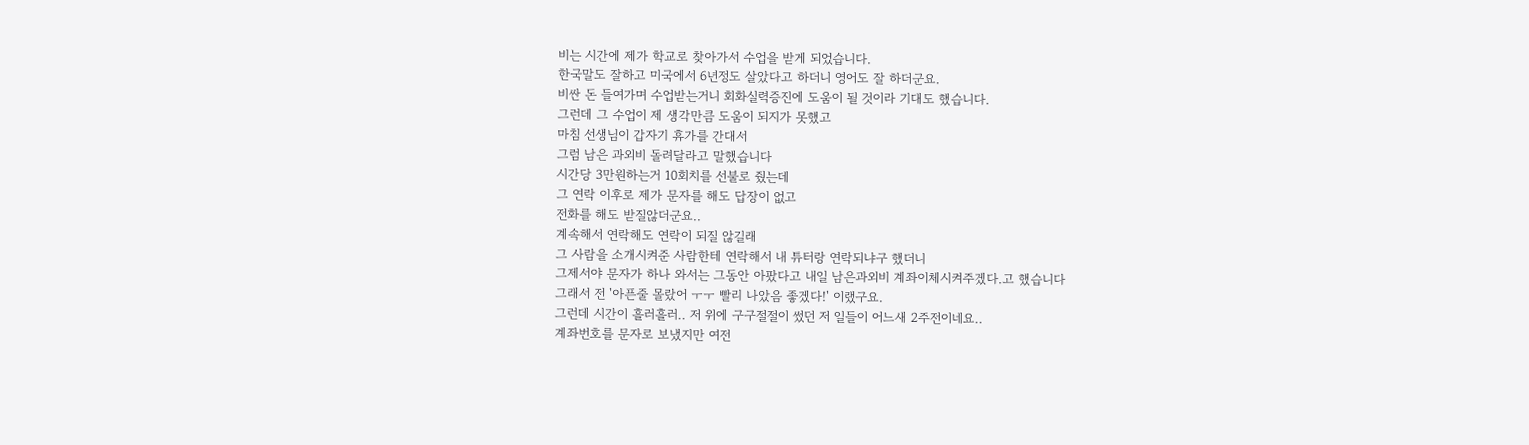비는 시간에 제가 학교로 찾아가서 수업을 받게 되었습니다.
한국말도 잘하고 미국에서 6년정도 살았다고 하더니 영어도 잘 하더군요.
비싼 돈 들여가며 수업받는거니 회화실력증진에 도움이 될 것이라 기대도 했습니다.
그런데 그 수업이 제 생각만큼 도움이 되지가 못했고
마침 선생님이 갑자기 휴가를 간대서
그럼 남은 과외비 돌려달라고 말했습니다
시간당 3만원하는거 10회치를 선불로 줬는데
그 연락 이후로 제가 문자를 해도 답장이 없고
전화를 해도 받질않더군요..
계속해서 연락해도 연락이 되질 않길래
그 사람을 소개시켜준 사람한테 연락해서 내 튜터랑 연락되냐구 했더니
그제서야 문자가 하나 와서는 그동안 아팠다고 내일 남은과외비 계좌이체시켜주겠다.고 했습니다
그래서 전 '아픈줄 몰랐어 ㅜㅜ 빨리 나았음 좋겠다!' 이랬구요.
그런데 시간이 흘러흘러.. 저 위에 구구절절이 썼던 저 일들이 어느새 2주전이네요..
계좌번호를 문자로 보냈지만 여전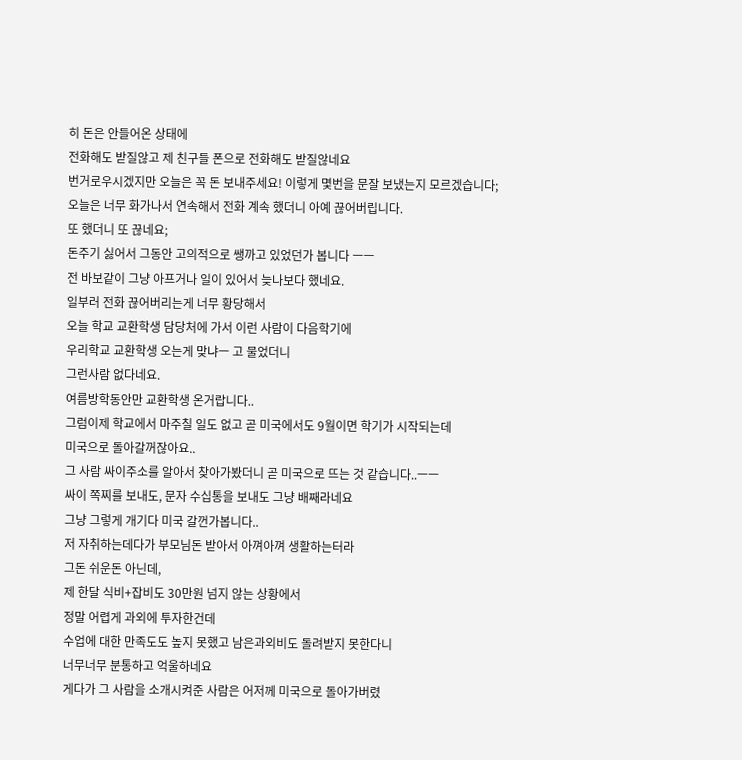히 돈은 안들어온 상태에
전화해도 받질않고 제 친구들 폰으로 전화해도 받질않네요
번거로우시겠지만 오늘은 꼭 돈 보내주세요! 이렇게 몇번을 문잘 보냈는지 모르겠습니다;
오늘은 너무 화가나서 연속해서 전화 계속 했더니 아예 끊어버립니다.
또 했더니 또 끊네요;
돈주기 싫어서 그동안 고의적으로 쌩까고 있었던가 봅니다 ㅡㅡ
전 바보같이 그냥 아프거나 일이 있어서 늦나보다 했네요.
일부러 전화 끊어버리는게 너무 황당해서
오늘 학교 교환학생 담당처에 가서 이런 사람이 다음학기에
우리학교 교환학생 오는게 맞냐ㅡ 고 물었더니
그런사람 없다네요.
여름방학동안만 교환학생 온거랍니다..
그럼이제 학교에서 마주칠 일도 없고 곧 미국에서도 9월이면 학기가 시작되는데
미국으로 돌아갈꺼잖아요..
그 사람 싸이주소를 알아서 찾아가봤더니 곧 미국으로 뜨는 것 같습니다..ㅡㅡ
싸이 쪽찌를 보내도, 문자 수십통을 보내도 그냥 배째라네요
그냥 그렇게 개기다 미국 갈껀가봅니다..
저 자취하는데다가 부모님돈 받아서 아껴아껴 생활하는터라
그돈 쉬운돈 아닌데,
제 한달 식비+잡비도 30만원 넘지 않는 상황에서
정말 어렵게 과외에 투자한건데
수업에 대한 만족도도 높지 못했고 남은과외비도 돌려받지 못한다니
너무너무 분통하고 억울하네요
게다가 그 사람을 소개시켜준 사람은 어저께 미국으로 돌아가버렸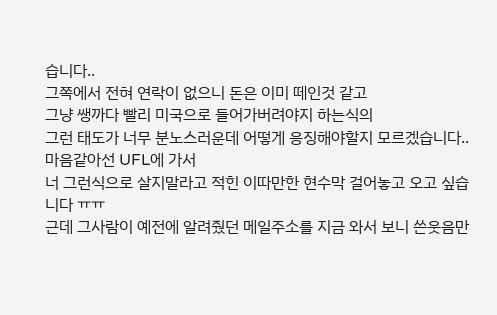습니다..
그쪽에서 전혀 연락이 없으니 돈은 이미 떼인것 같고
그냥 쌩까다 빨리 미국으로 들어가버려야지 하는식의
그런 태도가 너무 분노스러운데 어떻게 응징해야할지 모르겠습니다..
마음같아선 UFL에 가서
너 그런식으로 살지말라고 적힌 이따만한 현수막 걸어놓고 오고 싶습니다 ㅠㅠ
근데 그사람이 예전에 알려줬던 메일주소를 지금 와서 보니 쓴웃음만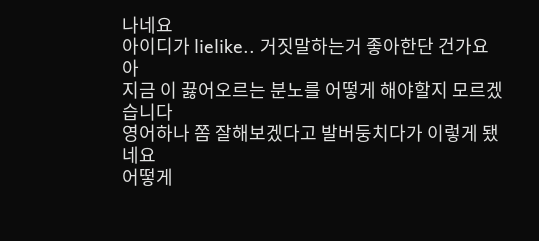나네요
아이디가 lielike.. 거짓말하는거 좋아한단 건가요
아
지금 이 끓어오르는 분노를 어떻게 해야할지 모르겠습니다
영어하나 쫌 잘해보겠다고 발버둥치다가 이렇게 됐네요
어떻게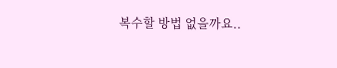복수할 방법 없을까요..